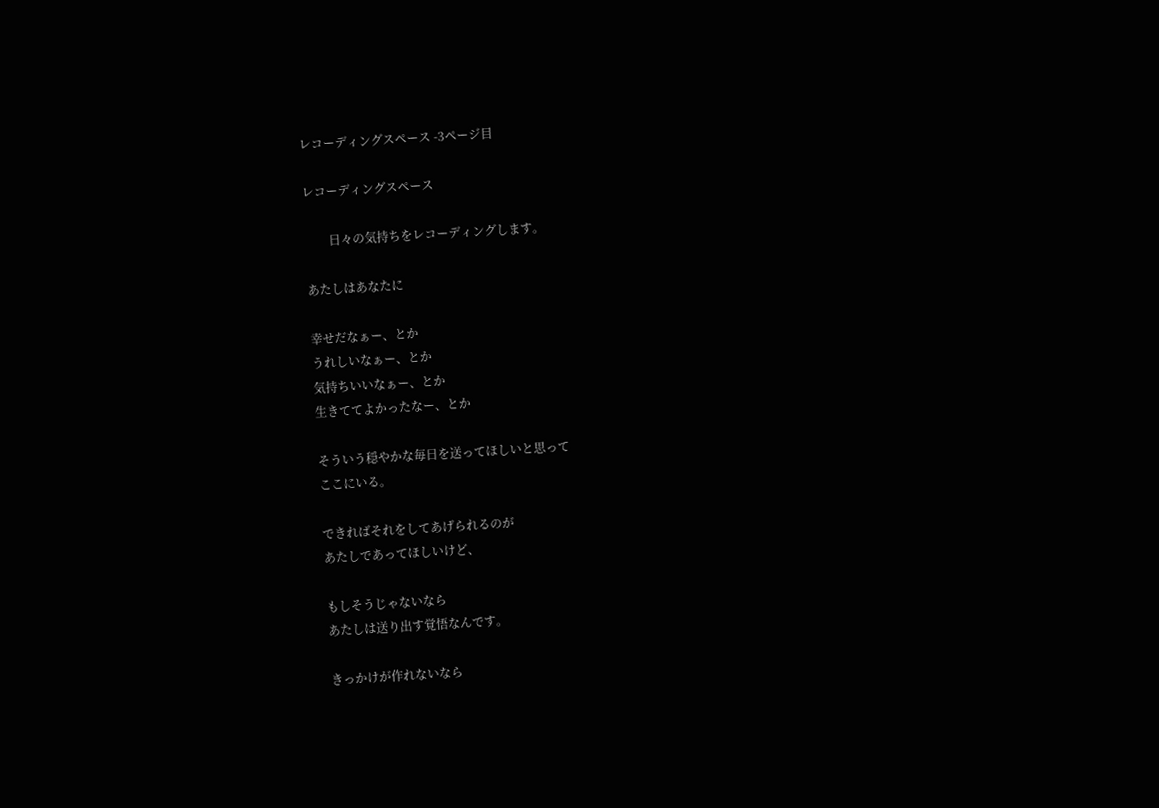レコーディングスペース -3ページ目

レコーディングスペース

        日々の気持ちをレコーディングします。

あたしはあなたに

幸せだなぁー、とか
うれしいなぁー、とか
気持ちいいなぁー、とか
生きててよかったなー、とか

そういう穏やかな毎日を送ってほしいと思って
ここにいる。

できればそれをしてあげられるのが
あたしであってほしいけど、

もしそうじゃないなら
あたしは送り出す覚悟なんです。

きっかけが作れないなら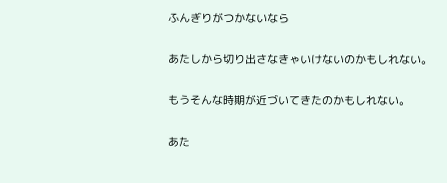ふんぎりがつかないなら

あたしから切り出さなきゃいけないのかもしれない。

もうそんな時期が近づいてきたのかもしれない。

あた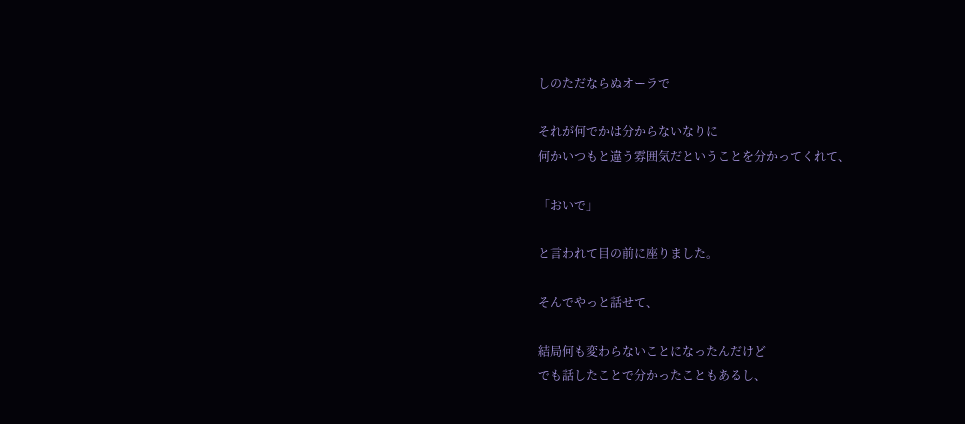しのただならぬオーラで

それが何でかは分からないなりに
何かいつもと違う雰囲気だということを分かってくれて、

「おいで」

と言われて目の前に座りました。

そんでやっと話せて、

結局何も変わらないことになったんだけど
でも話したことで分かったこともあるし、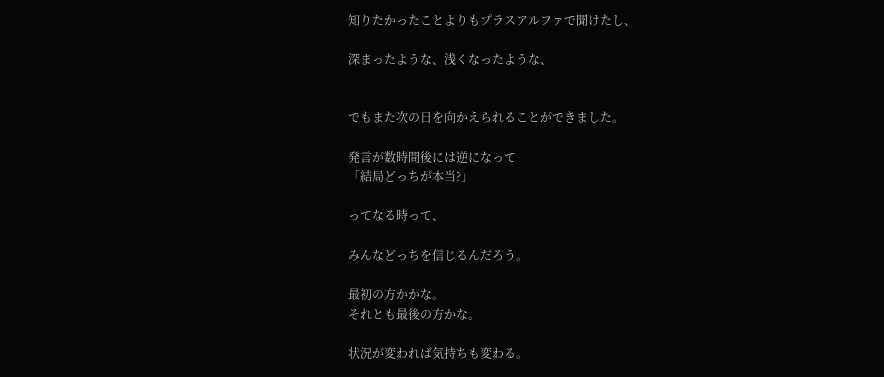知りたかったことよりもプラスアルファで聞けたし、

深まったような、浅くなったような、


でもまた次の日を向かえられることができました。

発言が数時間後には逆になって
「結局どっちが本当?」

ってなる時って、

みんなどっちを信じるんだろう。

最初の方かかな。
それとも最後の方かな。

状況が変われば気持ちも変わる。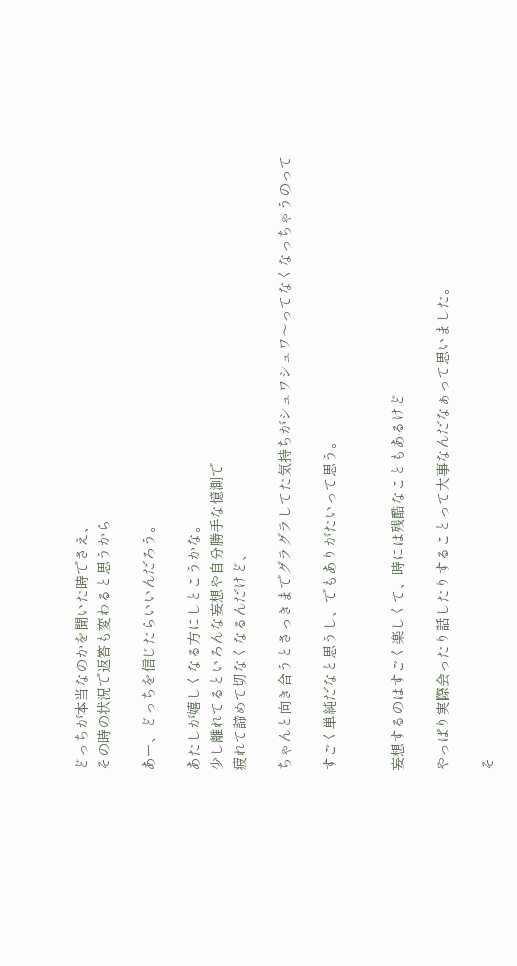どっちが本当なのかを聞いた時でさえ、
その時の状況で返答も変わると思うから

あー、どっちを信じたらいいんだろう。

あたしが嬉しくなる方にしとこうかな。
少し離れてるといろんな妄想や自分勝手な憶測で
疲れて諦めて切なくなるんだけど、

ちゃんと向き合うとさっきまでグラグラしてた気持ちがシュワシュワ〜ってなくなっちゃうのって

すごく単純だなと思うし、でもありがたいって思う。


妄想するのはすごく楽しくて、時には残酷なこともあるけど

やっぱり実際会ったり話したりすることって大事なんだなぁって思いました。

そ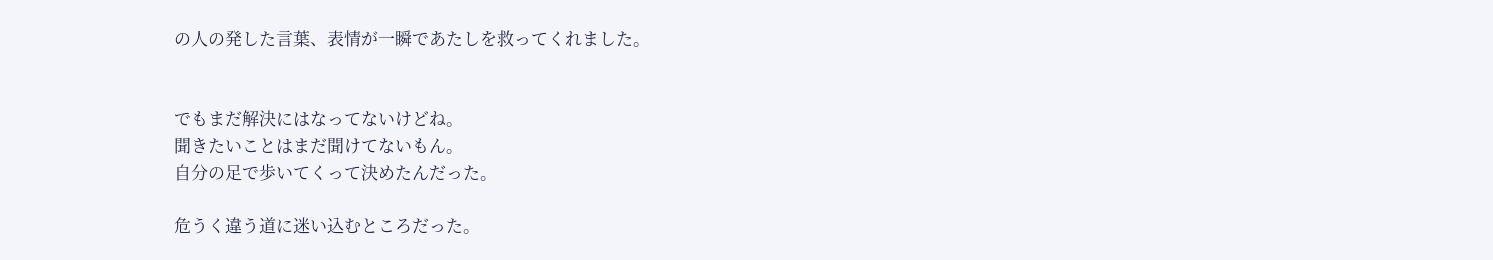の人の発した言葉、表情が一瞬であたしを救ってくれました。


でもまだ解決にはなってないけどね。
聞きたいことはまだ聞けてないもん。
自分の足で歩いてくって決めたんだった。

危うく違う道に迷い込むところだった。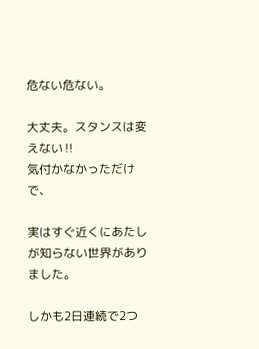危ない危ない。

大丈夫。スタンスは変えない‼
気付かなかっただけで、

実はすぐ近くにあたしが知らない世界がありました。

しかも2日連続で2つ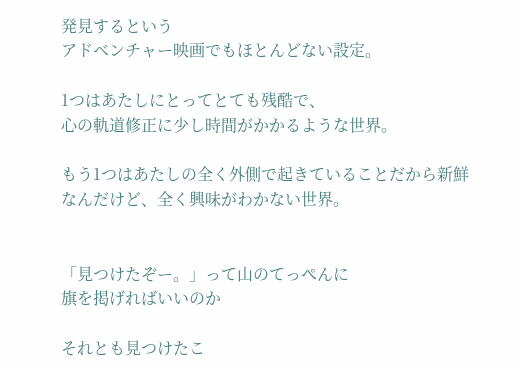発見するという
アドベンチャー映画でもほとんどない設定。

1つはあたしにとってとても残酷で、
心の軌道修正に少し時間がかかるような世界。

もう1つはあたしの全く外側で起きていることだから新鮮なんだけど、全く興味がわかない世界。


「見つけたぞー。」って山のてっぺんに
旗を掲げればいいのか

それとも見つけたこ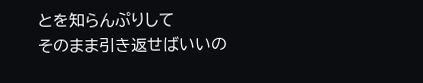とを知らんぷりして
そのまま引き返せばいいの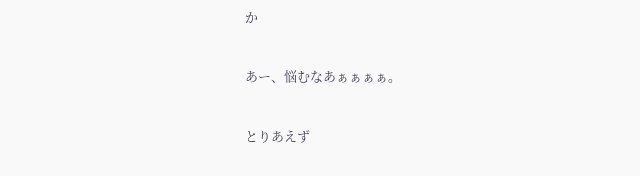か


あー、悩むなあぁぁぁぁ。


とりあえず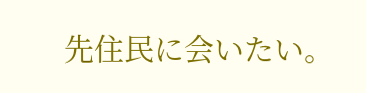先住民に会いたい。